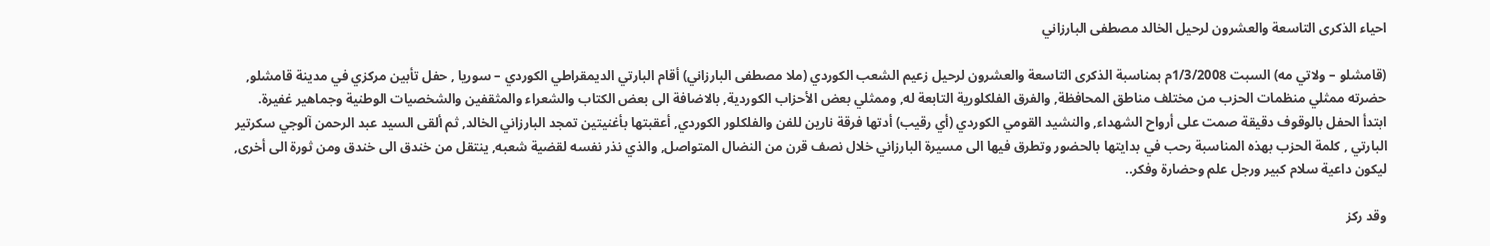احياء الذكرى التاسعة والعشرون لرحيل الخالد مصطفى البارزاني

(قامشلو – ولاتي مه) السبت 1/3/2008م بمناسبة الذكرى التاسعة والعشرون لرحيل زعيم الشعب الكوردي (ملا مصطفى البارزاني) أقام البارتي الديمقراطي الكوردي – سوريا , حفل تأبين مركزي في مدينة قامشلو, حضرته ممثلي منظمات الحزب من مختلف مناطق المحافظة, والفرق الفلكلورية التابعة له, وممثلي بعض الأحزاب الكوردية, بالاضافة الى بعض الكتاب والشعراء والمثقفين والشخصيات الوطنية وجماهير غفيرة.
ابتدأ الحفل بالوقوف دقيقة صمت على أرواح الشهداء, والنشيد القومي الكوردي (أي رقيب) أدتها فرقة نارين للفن والفلكلور الكوردي, أعقبتها بأغنيتين تمجد البارزاني الخالد, ثم ألقى السيد عبد الرحمن آلوجي سكرتير البارتي , كلمة الحزب بهذه المناسبة رحب في بدايتها بالحضور وتطرق فيها الى مسيرة البارزاني خلال نصف قرن من النضال المتواصل, والذي نذر نفسه لقضية شعبه, ينتقل من خندق الى خندق ومن ثورة الى أخرى, ليكون داعية سلام كبير ورجل علم وحضارة وفكر..

وقد ركز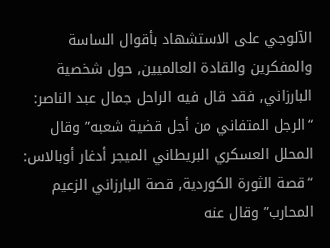الآلوجي على الاستشهاد بأقوال الساسة والمفكرين والقادة العالميين, حول شخصية البارزاني, فقد قال فيه الراحل جمال عبد الناصر: “الرجل المتفاني من أجل قضية شعبه” وقال المحلل العسكري البريطاني الميجر أدغار أوبالاس: “قصة الثورة الكوردية, قصة البارزاني الزعيم المحارب” وقال عنه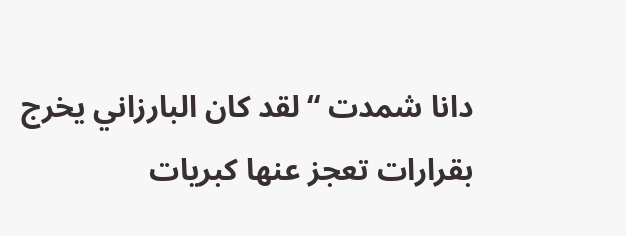دانا شمدت “لقد كان البارزاني يخرج بقرارات تعجز عنها كبريات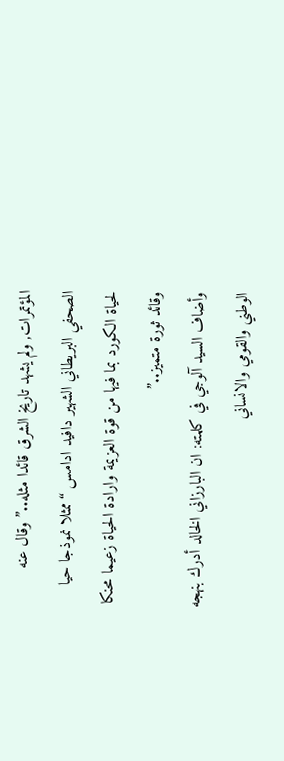المؤتمرات, ولم يشهد تاريخ الشرق قائدا مثله..” وقال عنه الصحفي البريطاني الشهير دافيد ادامس “ممثلا نموذجا حيا لحياة الكورد بما فيها من قوة العزيمة وارادة الحياة زعيما محنكا وقائد ثورة متميز..”
وأضاف السيد آلوجي في كلمته: ان البارزاني الخالد أدرك بنهجه الوطني والقومي والانساني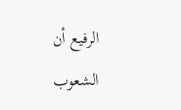الرفيع أن الشعوب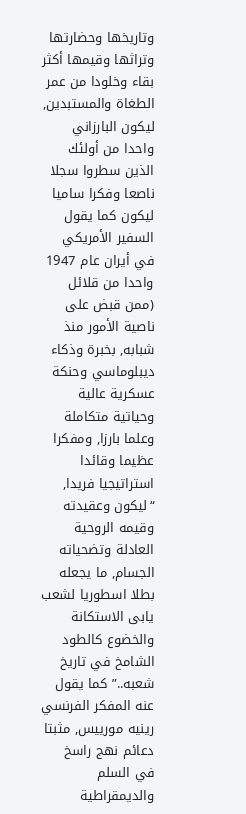وتاريخها وحضارتها وتراثها وقيمها أكثر بقاء وخلودا من عمر الطغاة والمستبدين, ليكون البارزاني واحدا من أولئك الذين سطروا سجلا ناصعا وفكرا ساميا ليكون كما يقول السفير الأمريكي في أيران عام 1947 واحدا من قلائل (ممن قبض على ناصية الأمور منذ شبابه, بخبرة وذكاء ديبلوماسي وحنكة عسكرية عالية وحياتية متكاملة وعلما بارزا, ومفكرا عظيما وقائدا استراتيجيا فريدا, “ليكون وعقيدته وقيمه الروحية العادلة وتضحياته الجسام, ما يجعله بطلا اسطوريا لشعب يابى الاستكانة والخضوع كالطود الشامخ في تاريخ شعبه..” كما يقول عنه المفكر الفرنسي رينيه مورييس, مثبتا دعائم نهج راسخ في السلم والديمقراطية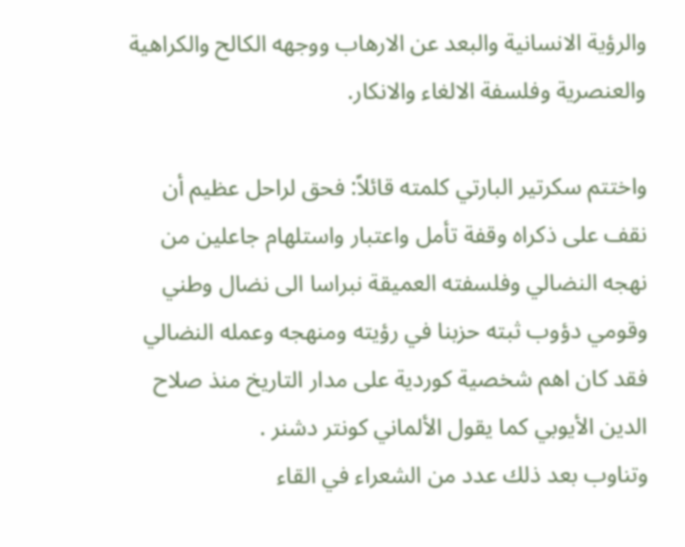والرؤية الانسانية والبعد عن الارهاب ووجهه الكالح والكراهية والعنصرية وفلسفة الالغاء والانكار.

واختتم سكرتير البارتي كلمته قائلاً: فحق لراحل عظيم أن نقف على ذكراه وقفة تأمل واعتبار واستلهام جاعلين من نهجه النضالي وفلسفته العميقة نبراسا الى نضال وطني وقومي دؤوب ثبته حزبنا في رؤيته ومنهجه وعمله النضالي فقد كان اهم شخصية كوردية على مدار التاريخ منذ صلاح الدين الأيوبي كما يقول الألماني كونتر دشنر .
وتناوب بعد ذلك عدد من الشعراء في القاء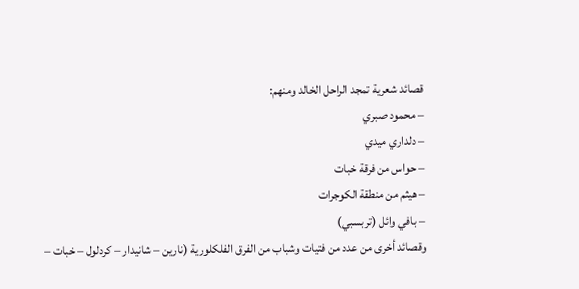قصائد شعرية تمجد الراحل الخالد ومنهم:
– محمود صبري
– دلداري ميدي
– حواس من فرقة خبات
– هيثم من منطقة الكوجرات
– بافي وائل (تربسبي)
وقصائد أخرى من عدد من فتيات وشباب من الفرق الفلكلورية (نارين – شانيدار – كردلول – خبات –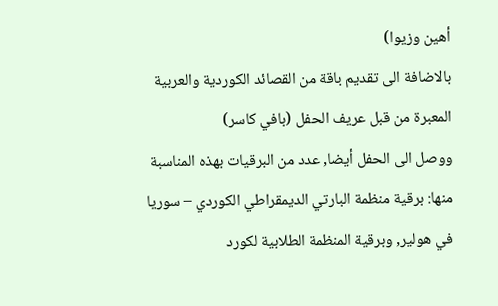أهين وزيوا)
بالاضافة الى تقديم باقة من القصائد الكوردية والعربية المعبرة من قبل عريف الحفل (بافي كاسر)
ووصل الى الحفل أيضا, عدد من البرقيات بهذه المناسبة منها: برقية منظمة البارتي الديمقراطي الكوردي – سوريا في هولير, وبرقية المنظمة الطلابية لكورد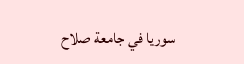سوريا في جامعة صلاح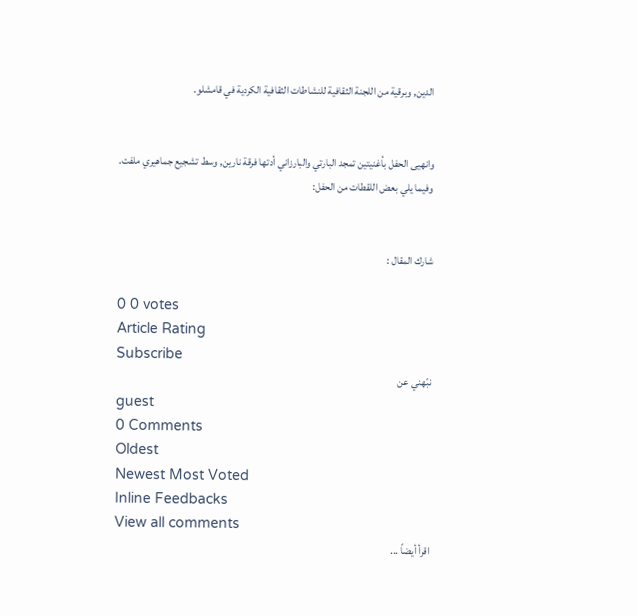الدين, وبرقية من اللجنة الثقافية للنشاطات الثقافية الكردية في قامشلو.


وانهيى الحفل بأغنيتين تمجد البارتي والبارزاني أدتها فرقة نارين, وسط تشجيع جماهيري ملفت.
وفيما يلي بعض اللقطات من الحفل:


شارك المقال :

0 0 votes
Article Rating
Subscribe
نبّهني عن
guest
0 Comments
Oldest
Newest Most Voted
Inline Feedbacks
View all comments
اقرأ أيضاً ...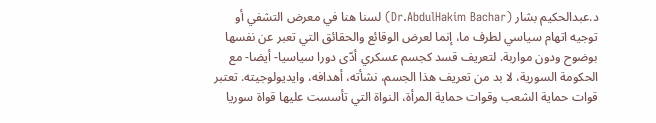د.عبدالحكيم بشار (Dr.AbdulHakim Bachar) لسنا هنا في معرض التشفي أو توجيه اتهام سياسي لطرف ما، إنما لعرض الوقائع والحقائق التي تعبر عن نفسها بوضوح ودون مواربة. لتعريف قسد كجسم عسكري أدّى دورا سياسيا- أيضا- مع الحكومة السورية، لا بد من تعريف هذا الجسم، نشأته، أهدافه، وايديولوجيته. تعتبر قوات حماية الشعب وقوات حماية المرأة، النواة التي تأسست عليها قواة سوريا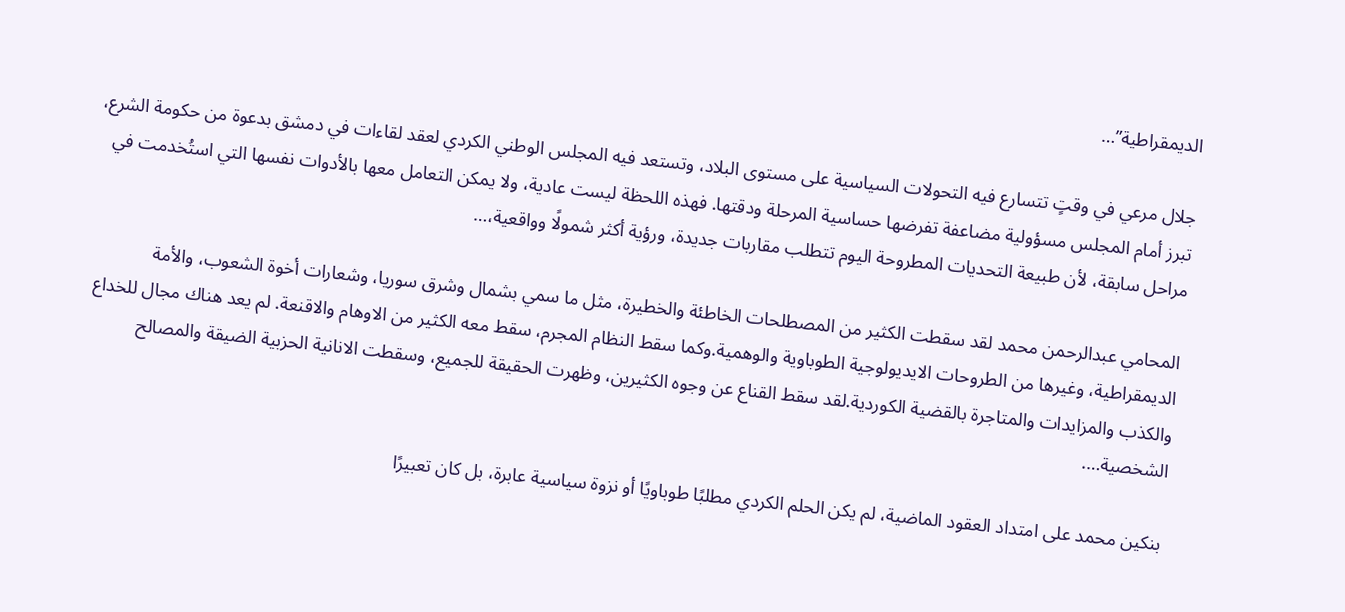الديمقراطية”…

جلال مرعي في وقتٍ تتسارع فيه التحولات السياسية على مستوى البلاد، وتستعد فيه المجلس الوطني الكردي لعقد لقاءات في دمشق بدعوة من حكومة الشرع، تبرز أمام المجلس مسؤولية مضاعفة تفرضها حساسية المرحلة ودقتها. فهذه اللحظة ليست عادية، ولا يمكن التعامل معها بالأدوات نفسها التي استُخدمت في مراحل سابقة، لأن طبيعة التحديات المطروحة اليوم تتطلب مقاربات جديدة، ورؤية أكثر شمولًا وواقعية،…

المحامي عبدالرحمن محمد لقد سقطت الكثير من المصطلحات الخاطئة والخطيرة، مثل ما سمي بشمال وشرق سوريا، وشعارات أخوة الشعوب، والأمة الديمقراطية، وغيرها من الطروحات الايديولوجية الطوباوية والوهمية.وكما سقط النظام المجرم، سقط معه الكثير من الاوهام والاقنعة. لم يعد هناك مجال للخداع والكذب والمزايدات والمتاجرة بالقضية الكوردية.لقد سقط القناع عن وجوه الكثيرين، وظهرت الحقيقة للجميع، وسقطت الانانية الحزبية الضيقة والمصالح الشخصية….

بنكين محمد على امتداد العقود الماضية، لم يكن الحلم الكردي مطلبًا طوباويًا أو نزوة سياسية عابرة، بل كان تعبيرًا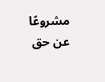مشروعًا عن حق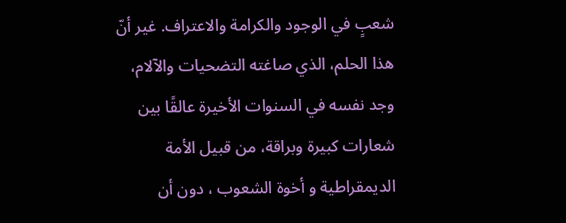شعبٍ في الوجود والكرامة والاعتراف. غير أنّ هذا الحلم، الذي صاغته التضحيات والآلام، وجد نفسه في السنوات الأخيرة عالقًا بين شعارات كبيرة وبراقة، من قبيل الأمة الديمقراطية و أخوة الشعوب ، دون أن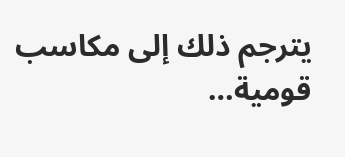يترجم ذلك إلى مكاسب قومية…